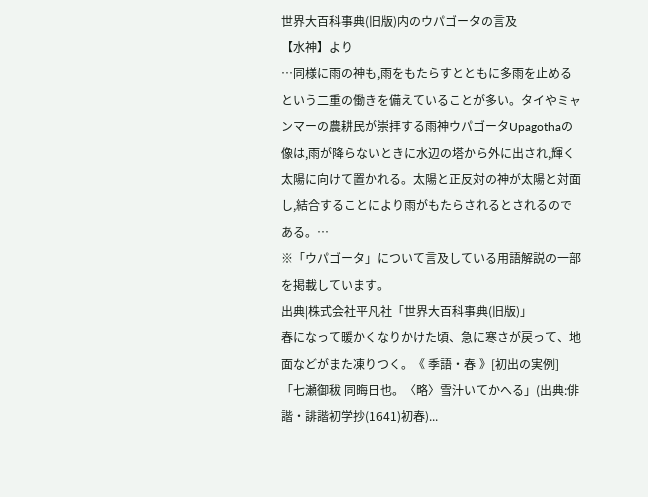世界大百科事典(旧版)内のウパゴータの言及
【水神】より
…同様に雨の神も,雨をもたらすとともに多雨を止めるという二重の働きを備えていることが多い。タイやミャンマーの農耕民が崇拝する雨神ウパゴータUpagothaの像は,雨が降らないときに水辺の塔から外に出され,輝く太陽に向けて置かれる。太陽と正反対の神が太陽と対面し,結合することにより雨がもたらされるとされるのである。…
※「ウパゴータ」について言及している用語解説の一部を掲載しています。
出典|株式会社平凡社「世界大百科事典(旧版)」
春になって暖かくなりかけた頃、急に寒さが戻って、地面などがまた凍りつく。《 季語・春 》[初出の実例]「七瀬御秡 同晦日也。〈略〉雪汁いてかへる」(出典:俳諧・誹諧初学抄(1641)初春)...